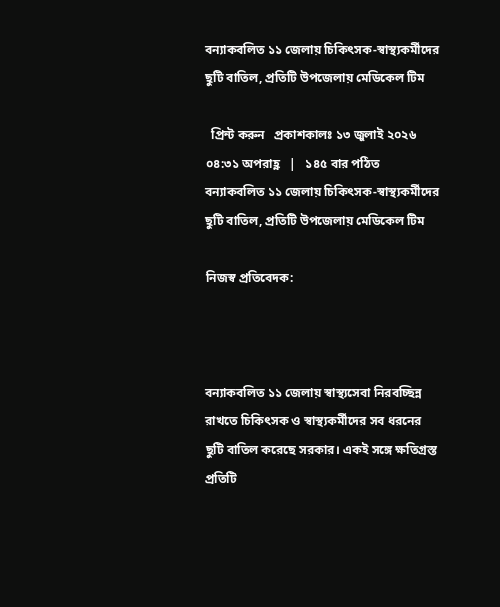বন্যাকবলিত ১১ জেলায় চিকিৎসক-স্বাস্থ্যকর্মীদের ছুটি বাতিল, প্রতিটি উপজেলায় মেডিকেল টিম

  প্রিন্ট করুন   প্রকাশকালঃ ১৩ জুলাই ২০২৬ ০৪:৩১ অপরাহ্ণ   |   ১৪৫ বার পঠিত
বন্যাকবলিত ১১ জেলায় চিকিৎসক-স্বাস্থ্যকর্মীদের ছুটি বাতিল, প্রতিটি উপজেলায় মেডিকেল টিম

নিজস্ব প্রতিবেদক:



বন্যাকবলিত ১১ জেলায় স্বাস্থ্যসেবা নিরবচ্ছিন্ন রাখতে চিকিৎসক ও স্বাস্থ্যকর্মীদের সব ধরনের ছুটি বাতিল করেছে সরকার। একই সঙ্গে ক্ষতিগ্রস্ত প্রতিটি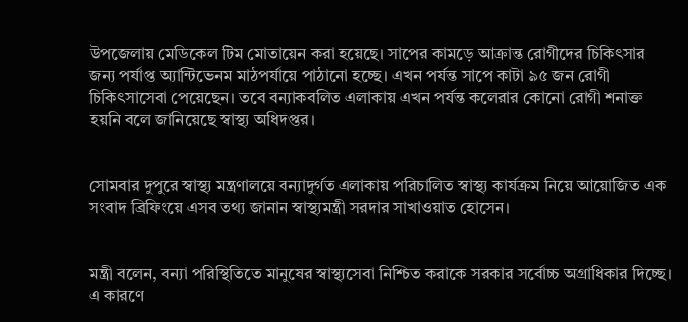উপজেলায় মেডিকেল টিম মোতায়েন করা হয়েছে। সাপের কামড়ে আক্রান্ত রোগীদের চিকিৎসার জন্য পর্যাপ্ত অ্যান্টিভেনম মাঠপর্যায়ে পাঠানো হচ্ছে। এখন পর্যন্ত সাপে কাটা ৯৫ জন রোগী চিকিৎসাসেবা পেয়েছেন। তবে বন্যাকবলিত এলাকায় এখন পর্যন্ত কলেরার কোনো রোগী শনাক্ত হয়নি বলে জানিয়েছে স্বাস্থ্য অধিদপ্তর।


সোমবার দুপুরে স্বাস্থ্য মন্ত্রণালয়ে বন্যাদুর্গত এলাকায় পরিচালিত স্বাস্থ্য কার্যক্রম নিয়ে আয়োজিত এক সংবাদ ব্রিফিংয়ে এসব তথ্য জানান স্বাস্থ্যমন্ত্রী সরদার সাখাওয়াত হোসেন।


মন্ত্রী বলেন, বন্যা পরিস্থিতিতে মানুষের স্বাস্থ্যসেবা নিশ্চিত করাকে সরকার সর্বোচ্চ অগ্রাধিকার দিচ্ছে। এ কারণে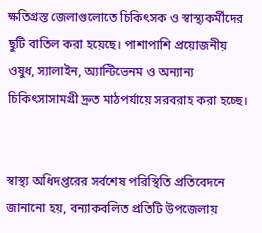ক্ষতিগ্রস্ত জেলাগুলোতে চিকিৎসক ও স্বাস্থ্যকর্মীদের ছুটি বাতিল করা হয়েছে। পাশাপাশি প্রয়োজনীয় ওষুধ, স্যালাইন, অ্যান্টিভেনম ও অন্যান্য চিকিৎসাসামগ্রী দ্রুত মাঠপর্যায়ে সরবরাহ করা হচ্ছে।


স্বাস্থ্য অধিদপ্তরের সর্বশেষ পরিস্থিতি প্রতিবেদনে জানানো হয়, বন্যাকবলিত প্রতিটি উপজেলায়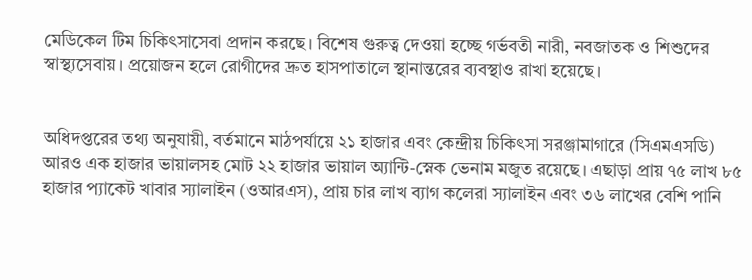মেডিকেল টিম চিকিৎসাসেবা প্রদান করছে। বিশেষ গুরুত্ব দেওয়া হচ্ছে গর্ভবতী নারী, নবজাতক ও শিশুদের স্বাস্থ্যসেবায়। প্রয়োজন হলে রোগীদের দ্রুত হাসপাতালে স্থানান্তরের ব্যবস্থাও রাখা হয়েছে।


অধিদপ্তরের তথ্য অনুযায়ী, বর্তমানে মাঠপর্যায়ে ২১ হাজার এবং কেন্দ্রীয় চিকিৎসা সরঞ্জামাগারে (সিএমএসডি) আরও এক হাজার ভায়ালসহ মোট ২২ হাজার ভায়াল অ্যান্টি-স্নেক ভেনাম মজুত রয়েছে। এছাড়া প্রায় ৭৫ লাখ ৮৫ হাজার প্যাকেট খাবার স্যালাইন (ওআরএস), প্রায় চার লাখ ব্যাগ কলেরা স্যালাইন এবং ৩৬ লাখের বেশি পানি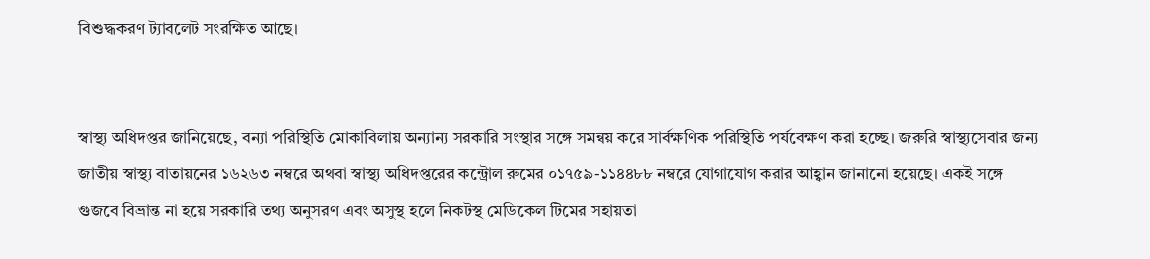বিশুদ্ধকরণ ট্যাবলেট সংরক্ষিত আছে।


স্বাস্থ্য অধিদপ্তর জানিয়েছে, বন্যা পরিস্থিতি মোকাবিলায় অন্যান্য সরকারি সংস্থার সঙ্গে সমন্বয় করে সার্বক্ষণিক পরিস্থিতি পর্যবেক্ষণ করা হচ্ছে। জরুরি স্বাস্থ্যসেবার জন্য জাতীয় স্বাস্থ্য বাতায়নের ১৬২৬৩ নম্বরে অথবা স্বাস্থ্য অধিদপ্তরের কন্ট্রোল রুমের ০১৭৫৯-১১৪৪৮৮ নম্বরে যোগাযোগ করার আহ্বান জানানো হয়েছে। একই সঙ্গে গুজবে বিভ্রান্ত না হয়ে সরকারি তথ্য অনুসরণ এবং অসুস্থ হলে নিকটস্থ মেডিকেল টিমের সহায়তা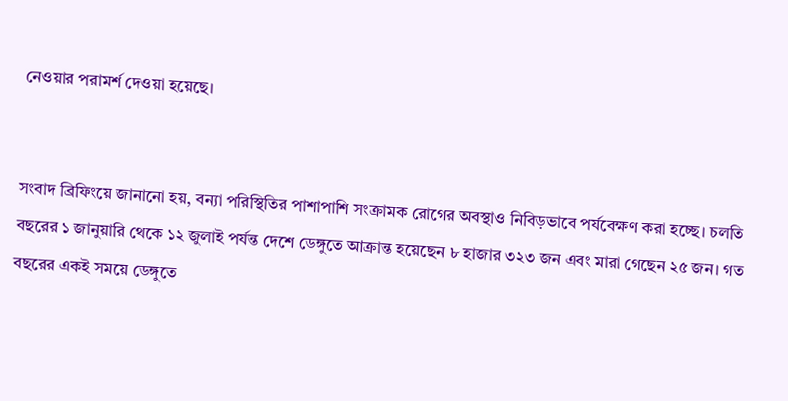নেওয়ার পরামর্শ দেওয়া হয়েছে।


সংবাদ ব্রিফিংয়ে জানানো হয়, বন্যা পরিস্থিতির পাশাপাশি সংক্রামক রোগের অবস্থাও নিবিড়ভাবে পর্যবেক্ষণ করা হচ্ছে। চলতি বছরের ১ জানুয়ারি থেকে ১২ জুলাই পর্যন্ত দেশে ডেঙ্গুতে আক্রান্ত হয়েছেন ৮ হাজার ৩২৩ জন এবং মারা গেছেন ২৫ জন। গত বছরের একই সময়ে ডেঙ্গুতে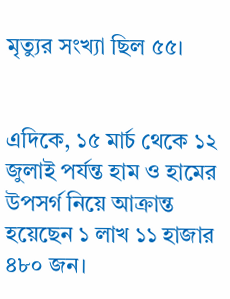মৃত্যুর সংখ্যা ছিল ৫৫।


এদিকে, ১৫ মার্চ থেকে ১২ জুলাই পর্যন্ত হাম ও হামের উপসর্গ নিয়ে আক্রান্ত হয়েছেন ১ লাখ ১১ হাজার ৪৮০ জন।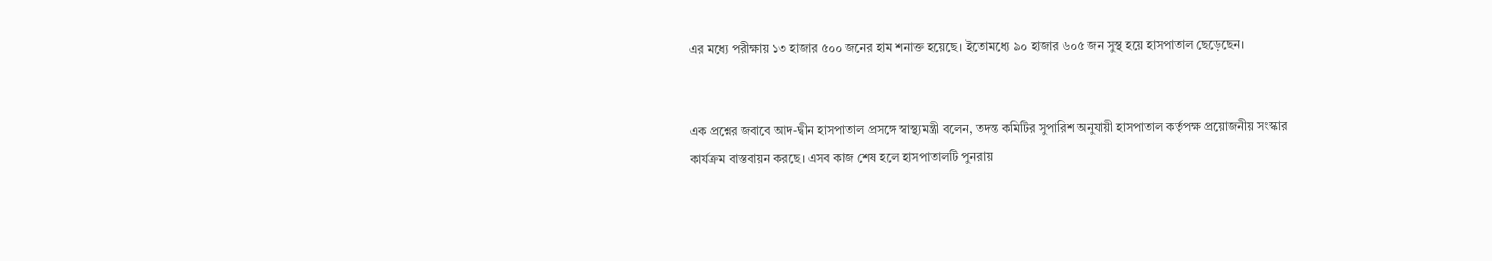এর মধ্যে পরীক্ষায় ১৩ হাজার ৫০০ জনের হাম শনাক্ত হয়েছে। ইতোমধ্যে ৯০ হাজার ৬০৫ জন সুস্থ হয়ে হাসপাতাল ছেড়েছেন।


এক প্রশ্নের জবাবে আদ-দ্বীন হাসপাতাল প্রসঙ্গে স্বাস্থ্যমন্ত্রী বলেন, তদন্ত কমিটির সুপারিশ অনুযায়ী হাসপাতাল কর্তৃপক্ষ প্রয়োজনীয় সংস্কার কার্যক্রম বাস্তবায়ন করছে। এসব কাজ শেষ হলে হাসপাতালটি পুনরায়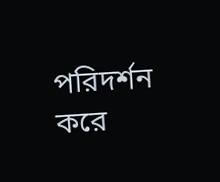পরিদর্শন করে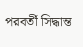পরবর্তী সিদ্ধান্ত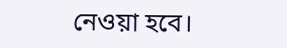নেওয়া হবে।